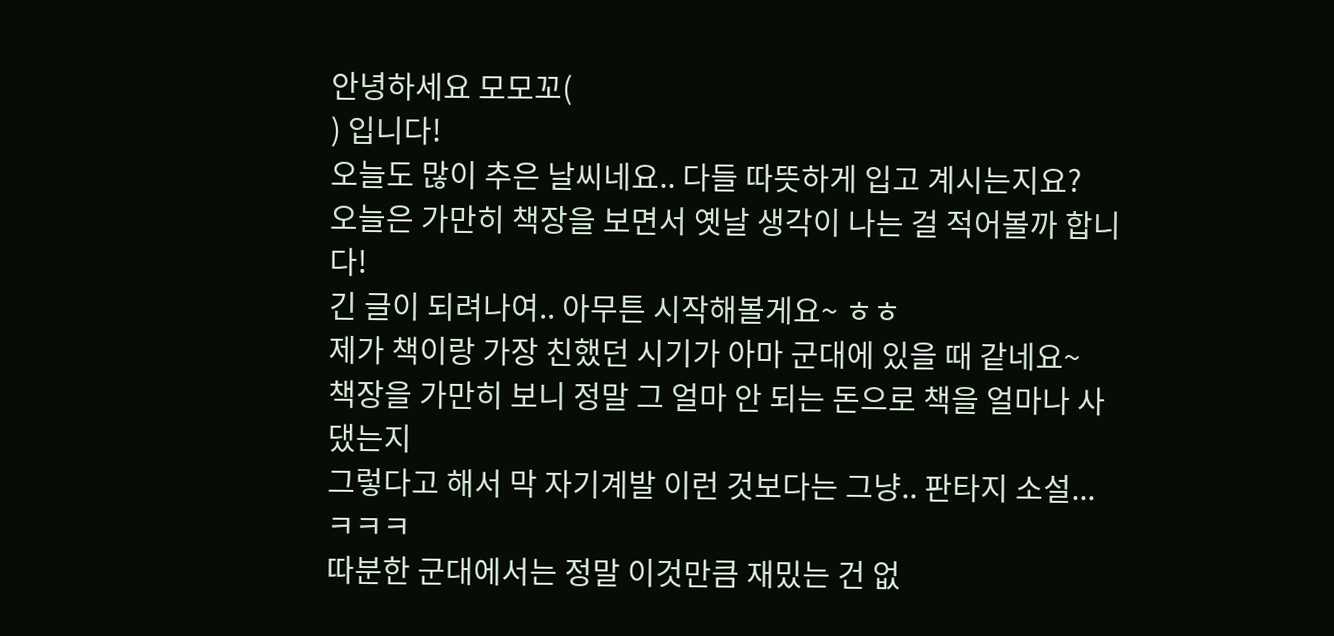안녕하세요 모모꼬(
) 입니다!
오늘도 많이 추은 날씨네요.. 다들 따뜻하게 입고 계시는지요?
오늘은 가만히 책장을 보면서 옛날 생각이 나는 걸 적어볼까 합니다!
긴 글이 되려나여.. 아무튼 시작해볼게요~ ㅎㅎ
제가 책이랑 가장 친했던 시기가 아마 군대에 있을 때 같네요~
책장을 가만히 보니 정말 그 얼마 안 되는 돈으로 책을 얼마나 사 댔는지
그렇다고 해서 막 자기계발 이런 것보다는 그냥.. 판타지 소설...ㅋㅋㅋ
따분한 군대에서는 정말 이것만큼 재밌는 건 없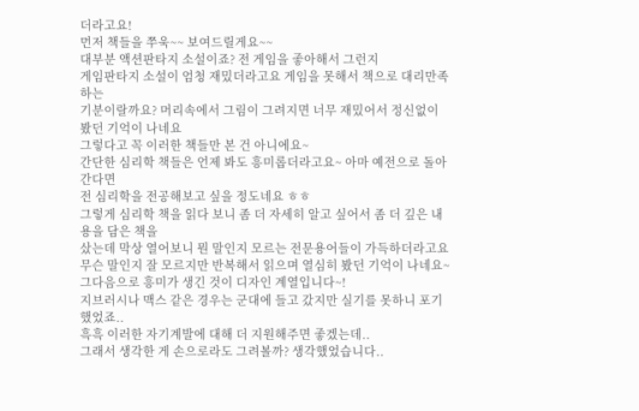더라고요!
먼저 책들을 쭈욱~~ 보여드릴게요~~
대부분 액션판타지 소설이죠? 전 게임을 좋아해서 그런지
게임판타지 소설이 엄청 재밌더라고요 게임을 못해서 책으로 대리만족 하는
기분이랄까요? 머리속에서 그림이 그려지면 너무 재밌어서 정신없이 봤던 기억이 나네요
그렇다고 꼭 이러한 책들만 본 건 아니에요~
간단한 심리학 책들은 언제 봐도 흥미롭더라고요~ 아마 예전으로 돌아간다면
전 심리학을 전공해보고 싶을 정도네요 ㅎㅎ
그렇게 심리학 책을 읽다 보니 좀 더 자세히 알고 싶어서 좀 더 깊은 내용을 담은 책을
샀는데 막상 열어보니 뭔 말인지 모르는 전문용어들이 가득하더라고요
무슨 말인지 잘 모르지만 반복해서 읽으며 열심히 봤던 기억이 나네요~
그다음으로 흥미가 생긴 것이 디자인 계열입니다~!
지브러시나 맥스 같은 경우는 군대에 들고 갔지만 실기를 못하니 포기했었죠..
흑흑 이러한 자기계발에 대해 더 지원해주면 좋겠는데..
그래서 생각한 게 손으로라도 그려볼까? 생각했었습니다..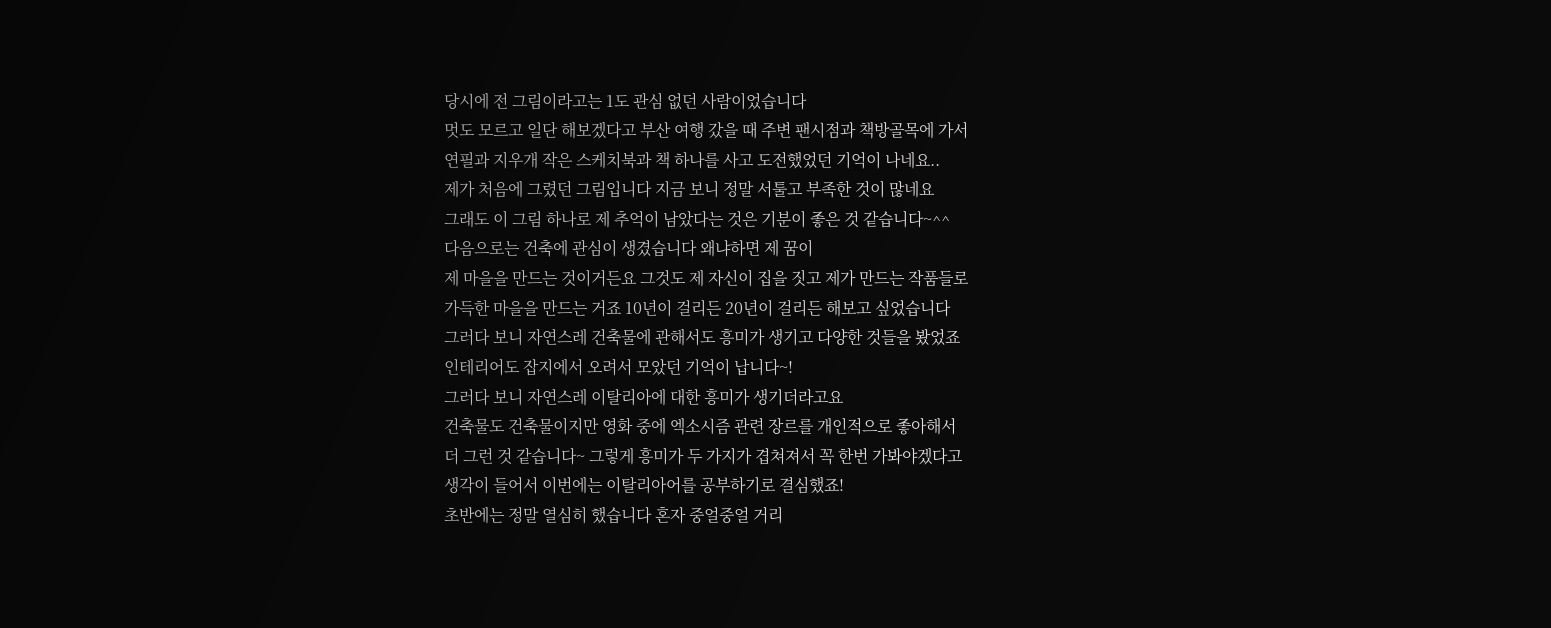당시에 전 그림이라고는 1도 관심 없던 사람이었습니다
멋도 모르고 일단 해보겠다고 부산 여행 갔을 때 주변 팬시점과 책방골목에 가서
연필과 지우개 작은 스케치북과 책 하나를 사고 도전했었던 기억이 나네요..
제가 처음에 그렸던 그림입니다 지금 보니 정말 서툴고 부족한 것이 많네요
그래도 이 그림 하나로 제 추억이 남았다는 것은 기분이 좋은 것 같습니다~^^
다음으로는 건축에 관심이 생겼습니다 왜냐하면 제 꿈이
제 마을을 만드는 것이거든요 그것도 제 자신이 집을 짓고 제가 만드는 작품들로
가득한 마을을 만드는 거죠 10년이 걸리든 20년이 걸리든 해보고 싶었습니다
그러다 보니 자연스레 건축물에 관해서도 흥미가 생기고 다양한 것들을 봤었죠
인테리어도 잡지에서 오려서 모았던 기억이 납니다~!
그러다 보니 자연스레 이탈리아에 대한 흥미가 생기더라고요
건축물도 건축물이지만 영화 중에 엑소시즘 관련 장르를 개인적으로 좋아해서
더 그런 것 같습니다~ 그렇게 흥미가 두 가지가 겹쳐져서 꼭 한번 가봐야겠다고
생각이 들어서 이번에는 이탈리아어를 공부하기로 결심했죠!
초반에는 정말 열심히 했습니다 혼자 중얼중얼 거리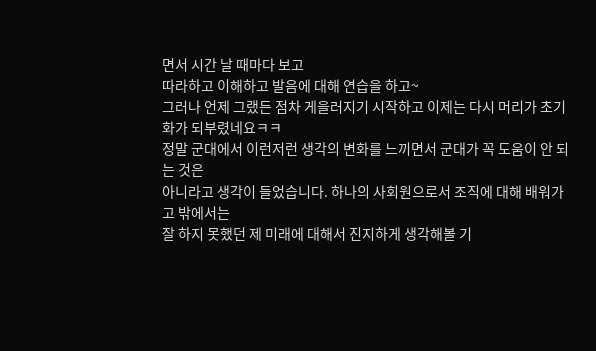면서 시간 날 때마다 보고
따라하고 이해하고 발음에 대해 연습을 하고~
그러나 언제 그랬든 점차 게을러지기 시작하고 이제는 다시 머리가 초기화가 되부렸네요ㅋㅋ
정말 군대에서 이런저런 생각의 변화를 느끼면서 군대가 꼭 도움이 안 되는 것은
아니라고 생각이 들었습니다. 하나의 사회원으로서 조직에 대해 배워가고 밖에서는
잘 하지 못했던 제 미래에 대해서 진지하게 생각해볼 기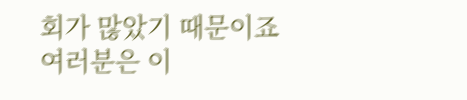회가 많았기 때문이죠
여러분은 이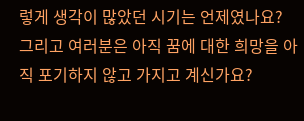렇게 생각이 많았던 시기는 언제였나요?
그리고 여러분은 아직 꿈에 대한 희망을 아직 포기하지 않고 가지고 계신가요?